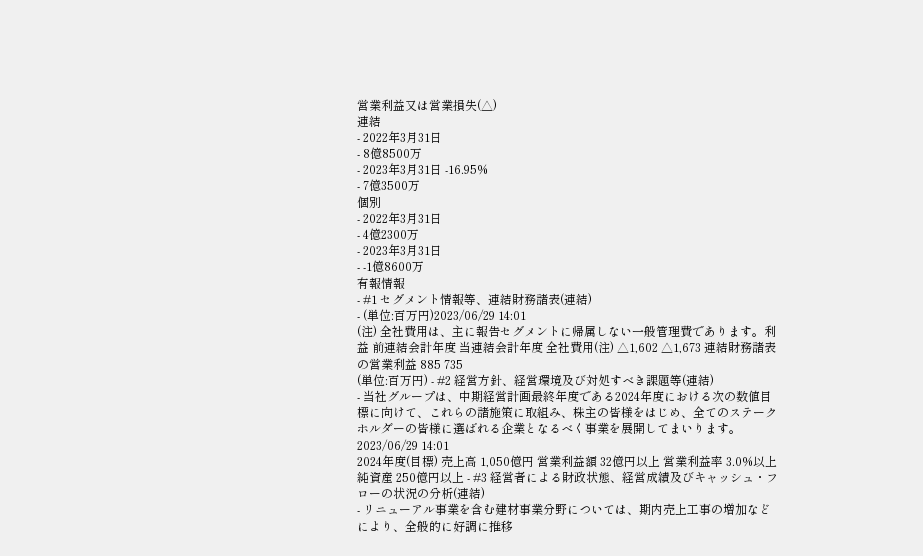営業利益又は営業損失(△)
連結
- 2022年3月31日
- 8億8500万
- 2023年3月31日 -16.95%
- 7億3500万
個別
- 2022年3月31日
- 4億2300万
- 2023年3月31日
- -1億8600万
有報情報
- #1 セグメント情報等、連結財務諸表(連結)
- (単位:百万円)2023/06/29 14:01
(注) 全社費用は、主に報告セグメントに帰属しない一般管理費であります。利益 前連結会計年度 当連結会計年度 全社費用(注) △1,602 △1,673 連結財務諸表の営業利益 885 735
(単位:百万円) - #2 経営方針、経営環境及び対処すべき課題等(連結)
- 当社グループは、中期経営計画最終年度である2024年度における次の数値目標に向けて、これらの諸施策に取組み、株主の皆様をはじめ、全てのステークホルダーの皆様に選ばれる企業となるべく事業を展開してまいります。2023/06/29 14:01
2024年度(目標) 売上高 1,050億円 営業利益額 32億円以上 営業利益率 3.0%以上 純資産 250億円以上 - #3 経営者による財政状態、経営成績及びキャッシュ・フローの状況の分析(連結)
- リニューアル事業を含む建材事業分野については、期内売上工事の増加などにより、全般的に好調に推移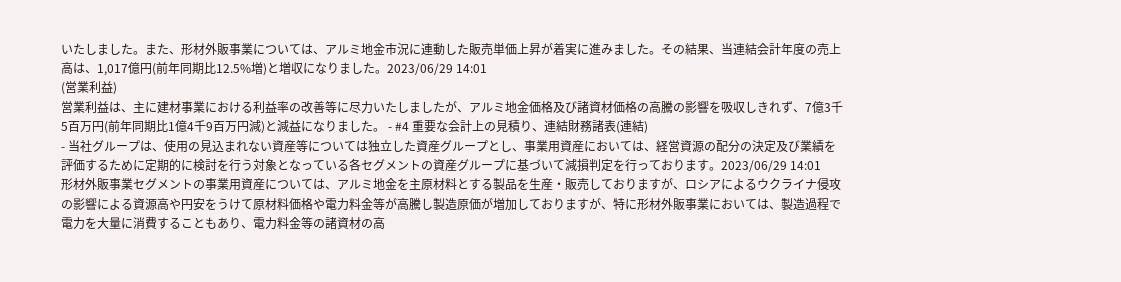いたしました。また、形材外販事業については、アルミ地金市況に連動した販売単価上昇が着実に進みました。その結果、当連結会計年度の売上高は、1,017億円(前年同期比12.5%増)と増収になりました。2023/06/29 14:01
(営業利益)
営業利益は、主に建材事業における利益率の改善等に尽力いたしましたが、アルミ地金価格及び諸資材価格の高騰の影響を吸収しきれず、7億3千5百万円(前年同期比1億4千9百万円減)と減益になりました。 - #4 重要な会計上の見積り、連結財務諸表(連結)
- 当社グループは、使用の見込まれない資産等については独立した資産グループとし、事業用資産においては、経営資源の配分の決定及び業績を評価するために定期的に検討を行う対象となっている各セグメントの資産グループに基づいて減損判定を行っております。2023/06/29 14:01
形材外販事業セグメントの事業用資産については、アルミ地金を主原材料とする製品を生産・販売しておりますが、ロシアによるウクライナ侵攻の影響による資源高や円安をうけて原材料価格や電力料金等が高騰し製造原価が増加しておりますが、特に形材外販事業においては、製造過程で電力を大量に消費することもあり、電力料金等の諸資材の高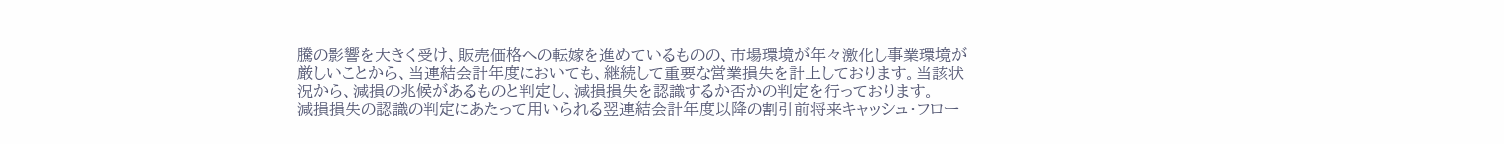騰の影響を大きく受け、販売価格への転嫁を進めているものの、市場環境が年々激化し事業環境が厳しいことから、当連結会計年度においても、継続して重要な営業損失を計上しております。当該状況から、減損の兆候があるものと判定し、減損損失を認識するか否かの判定を行っております。
減損損失の認識の判定にあたって用いられる翌連結会計年度以降の割引前将来キャッシュ・フロー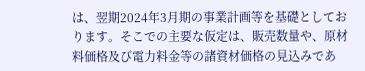は、翌期2024年3月期の事業計画等を基礎としております。そこでの主要な仮定は、販売数量や、原材料価格及び電力料金等の諸資材価格の見込みであ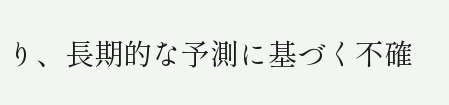り、長期的な予測に基づく不確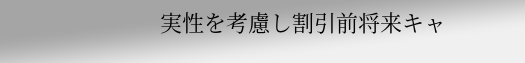実性を考慮し割引前将来キャ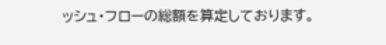ッシュ・フローの総額を算定しております。